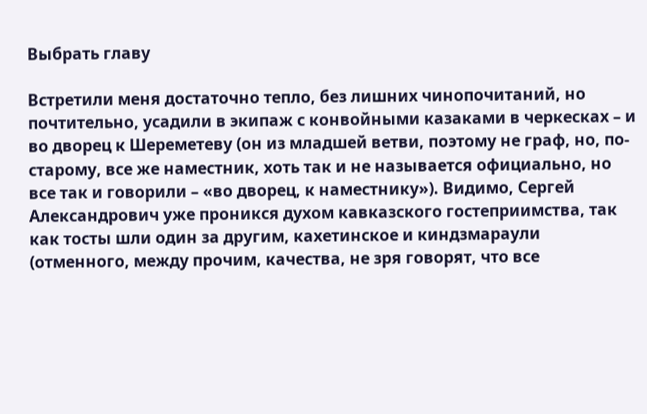Выбрать главу

Встретили меня достаточно тепло, без лишних чинопочитаний, но почтительно, усадили в экипаж с конвойными казаками в черкесках – и во дворец к Шереметеву (он из младшей ветви, поэтому не граф, но, по-старому, все же наместник, хоть так и не называется официально, но все так и говорили – «во дворец, к наместнику»). Видимо, Сергей Александрович уже проникся духом кавказского гостеприимства, так как тосты шли один за другим, кахетинское и киндзмараули (отменного, между прочим, качества, не зря говорят, что все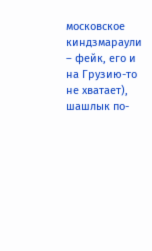московское киндзмараули – фейк, его и на Грузию-то не хватает), шашлык по-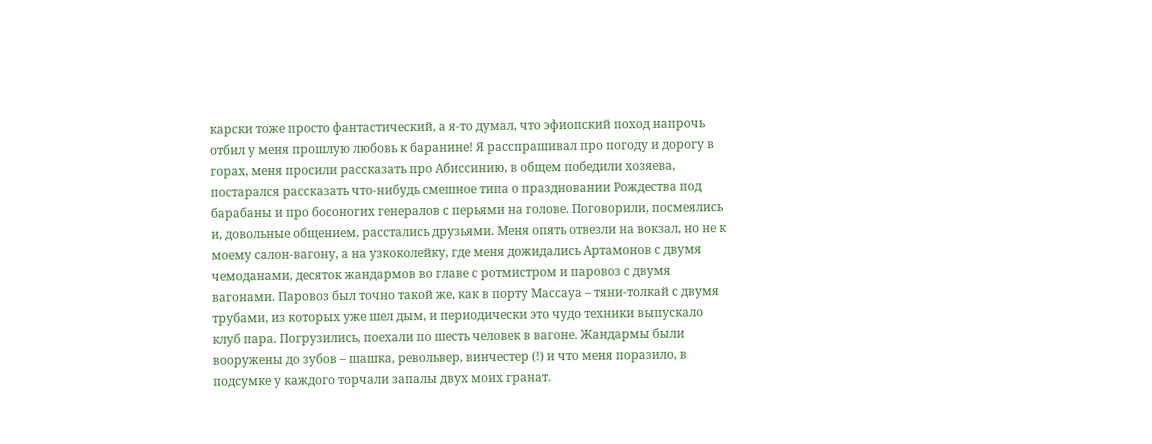карски тоже просто фантастический, а я-то думал, что эфиопский поход напрочь отбил у меня прошлую любовь к баранине! Я расспрашивал про погоду и дорогу в горах, меня просили рассказать про Абиссинию, в общем победили хозяева, постарался рассказать что-нибудь смешное типа о праздновании Рождества под барабаны и про босоногих генералов с перьями на голове. Поговорили, посмеялись и, довольные общением, расстались друзьями. Меня опять отвезли на вокзал, но не к моему салон-вагону, а на узкоколейку, где меня дожидались Артамонов с двумя чемоданами, десяток жандармов во главе с ротмистром и паровоз с двумя вагонами. Паровоз был точно такой же, как в порту Массауа – тяни-толкай с двумя трубами, из которых уже шел дым, и периодически это чудо техники выпускало клуб пара. Погрузились, поехали по шесть человек в вагоне. Жандармы были вооружены до зубов – шашка, револьвер, винчестер (!) и что меня поразило, в подсумке у каждого торчали запалы двух моих гранат.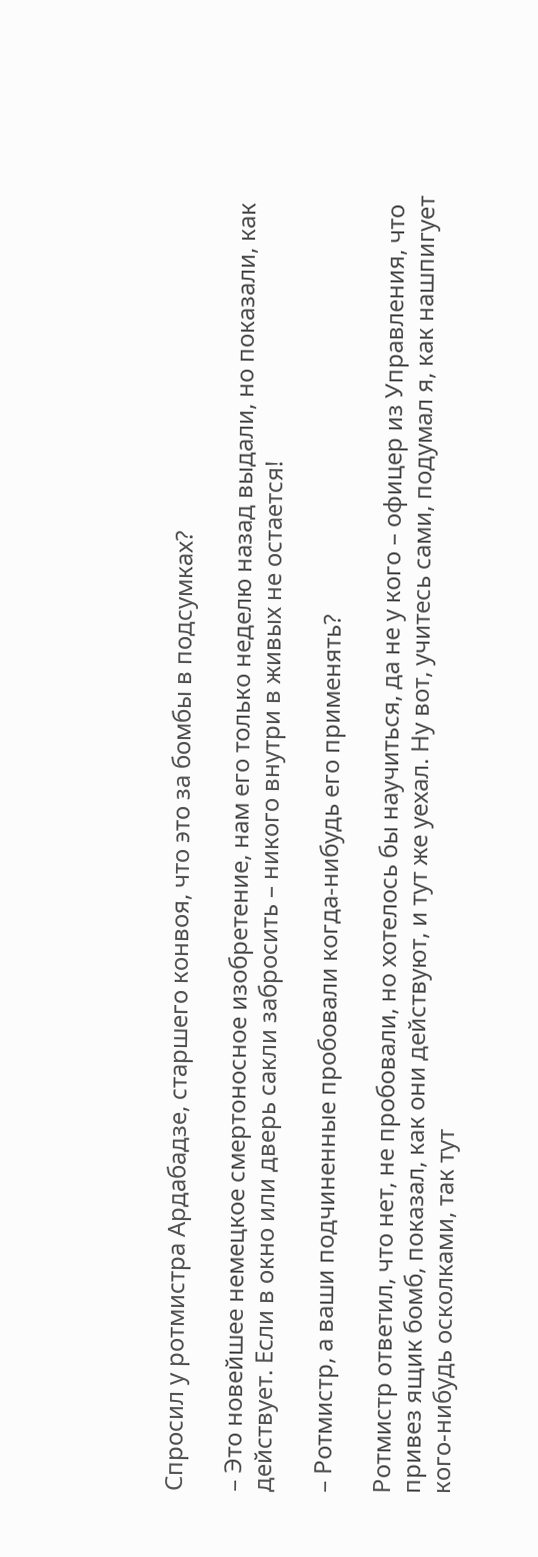Спросил у ротмистра Ардабадзе, старшего конвоя, что это за бомбы в подсумках?

– Это новейшее немецкое смертоносное изобретение, нам его только неделю назад выдали, но показали, как действует. Если в окно или дверь сакли забросить – никого внутри в живых не остается!

– Ротмистр, а ваши подчиненные пробовали когда-нибудь его применять?

Ротмистр ответил, что нет, не пробовали, но хотелось бы научиться, да не у кого – офицер из Управления, что привез ящик бомб, показал, как они действуют, и тут же уехал. Ну вот, учитесь сами, подумал я, как нашпигует кого-нибудь осколками, так тут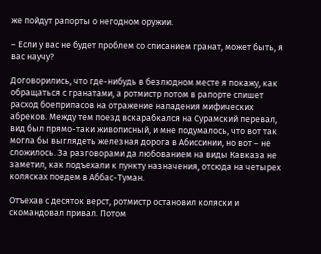же пойдут рапорты о негодном оружии.

– Если у вас не будет проблем со списанием гранат, может быть, я вас научу?

Договорились, что где-нибудь в безлюдном месте я покажу, как обращаться с гранатами, а ротмистр потом в рапорте спишет расход боеприпасов на отражение нападения мифических абреков. Между тем поезд вскарабкался на Сурамский перевал, вид был прямо-таки живописный, и мне подумалось, что вот так могла бы выглядеть железная дорога в Абиссинии, но вот – не сложилось. За разговорами да любованием на виды Кавказа не заметил, как подъехали к пункту назначения, отсюда на четырех колясках поедем в Аббас-Туман.

Отъехав с десяток верст, ротмистр остановил коляски и скомандовал привал. Потом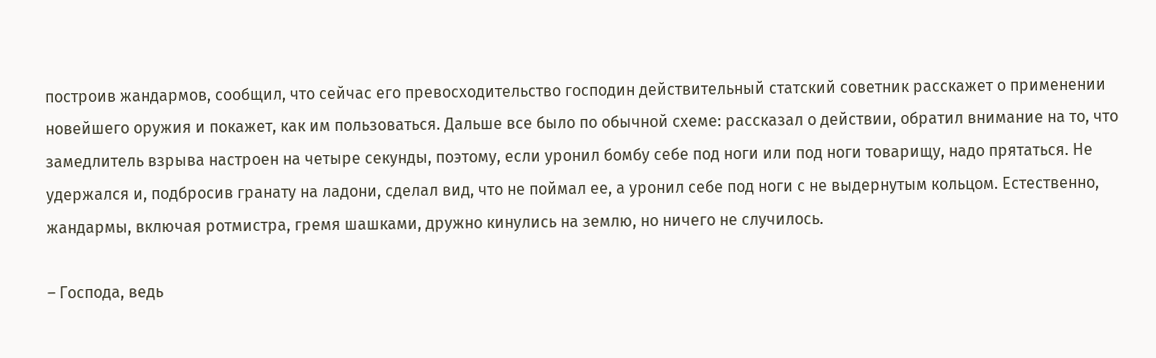построив жандармов, сообщил, что сейчас его превосходительство господин действительный статский советник расскажет о применении новейшего оружия и покажет, как им пользоваться. Дальше все было по обычной схеме: рассказал о действии, обратил внимание на то, что замедлитель взрыва настроен на четыре секунды, поэтому, если уронил бомбу себе под ноги или под ноги товарищу, надо прятаться. Не удержался и, подбросив гранату на ладони, сделал вид, что не поймал ее, а уронил себе под ноги с не выдернутым кольцом. Естественно, жандармы, включая ротмистра, гремя шашками, дружно кинулись на землю, но ничего не случилось.

– Господа, ведь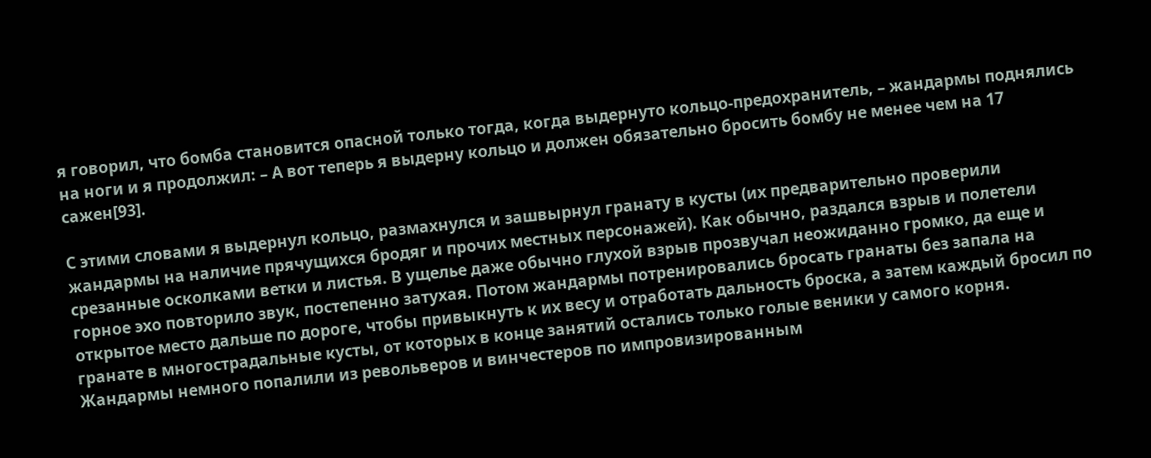я говорил, что бомба становится опасной только тогда, когда выдернуто кольцо-предохранитель, – жандармы поднялись на ноги и я продолжил: – А вот теперь я выдерну кольцо и должен обязательно бросить бомбу не менее чем на 17 сажен[93].

С этими словами я выдернул кольцо, размахнулся и зашвырнул гранату в кусты (их предварительно проверили жандармы на наличие прячущихся бродяг и прочих местных персонажей). Как обычно, раздался взрыв и полетели срезанные осколками ветки и листья. В ущелье даже обычно глухой взрыв прозвучал неожиданно громко, да еще и горное эхо повторило звук, постепенно затухая. Потом жандармы потренировались бросать гранаты без запала на открытое место дальше по дороге, чтобы привыкнуть к их весу и отработать дальность броска, а затем каждый бросил по гранате в многострадальные кусты, от которых в конце занятий остались только голые веники у самого корня. Жандармы немного попалили из револьверов и винчестеров по импровизированным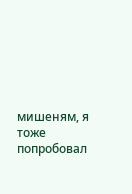мишеням, я тоже попробовал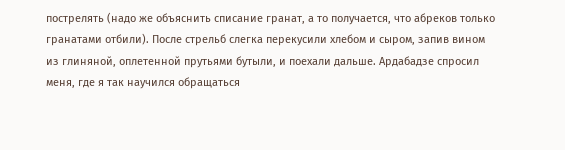пострелять (надо же объяснить списание гранат, а то получается, что абреков только гранатами отбили). После стрельб слегка перекусили хлебом и сыром, запив вином из глиняной, оплетенной прутьями бутыли, и поехали дальше. Ардабадзе спросил меня, где я так научился обращаться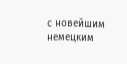с новейшим немецким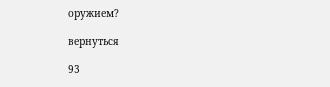оружием?

вернуться

93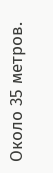Около 35 метров.